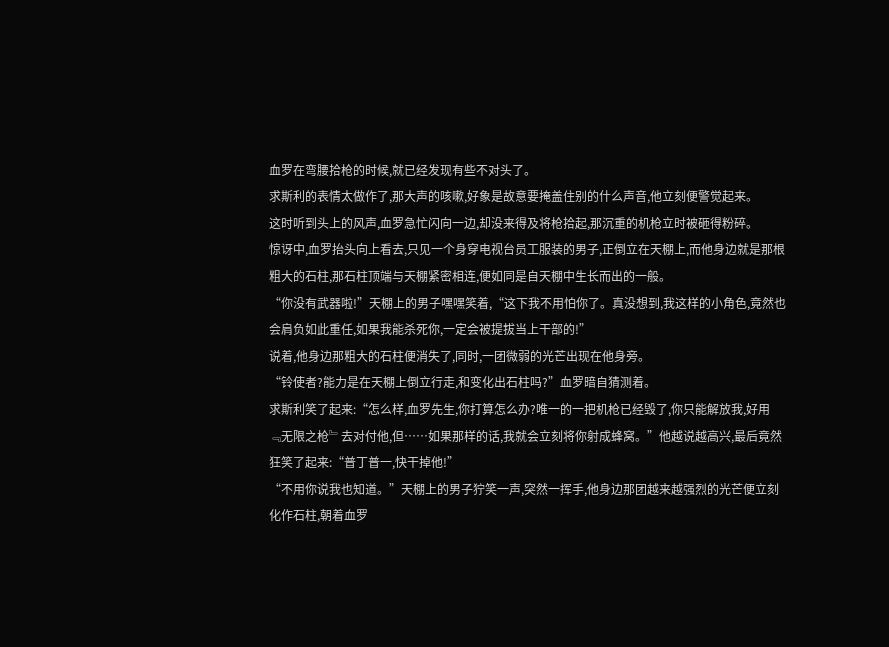血罗在弯腰拾枪的时候,就已经发现有些不对头了。
求斯利的表情太做作了,那大声的咳嗽,好象是故意要掩盖住别的什么声音,他立刻便警觉起来。
这时听到头上的风声,血罗急忙闪向一边,却没来得及将枪拾起,那沉重的机枪立时被砸得粉碎。
惊讶中,血罗抬头向上看去,只见一个身穿电视台员工服装的男子,正倒立在天棚上,而他身边就是那根粗大的石柱,那石柱顶端与天棚紧密相连,便如同是自天棚中生长而出的一般。
“你没有武器啦!”天棚上的男子嘿嘿笑着,“这下我不用怕你了。真没想到,我这样的小角色,竟然也会肩负如此重任,如果我能杀死你,一定会被提拔当上干部的!”
说着,他身边那粗大的石柱便消失了,同时,一团微弱的光芒出现在他身旁。
“铃使者?能力是在天棚上倒立行走,和变化出石柱吗?”血罗暗自猜测着。
求斯利笑了起来:“怎么样,血罗先生,你打算怎么办?唯一的一把机枪已经毁了,你只能解放我,好用﹃无限之枪﹄去对付他,但……如果那样的话,我就会立刻将你射成蜂窝。”他越说越高兴,最后竟然狂笑了起来:“普丁普一,快干掉他!”
“不用你说我也知道。”天棚上的男子狞笑一声,突然一挥手,他身边那团越来越强烈的光芒便立刻化作石柱,朝着血罗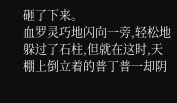砸了下来。
血罗灵巧地闪向一旁,轻松地躲过了石柱,但就在这时,天棚上倒立着的普丁普一却阴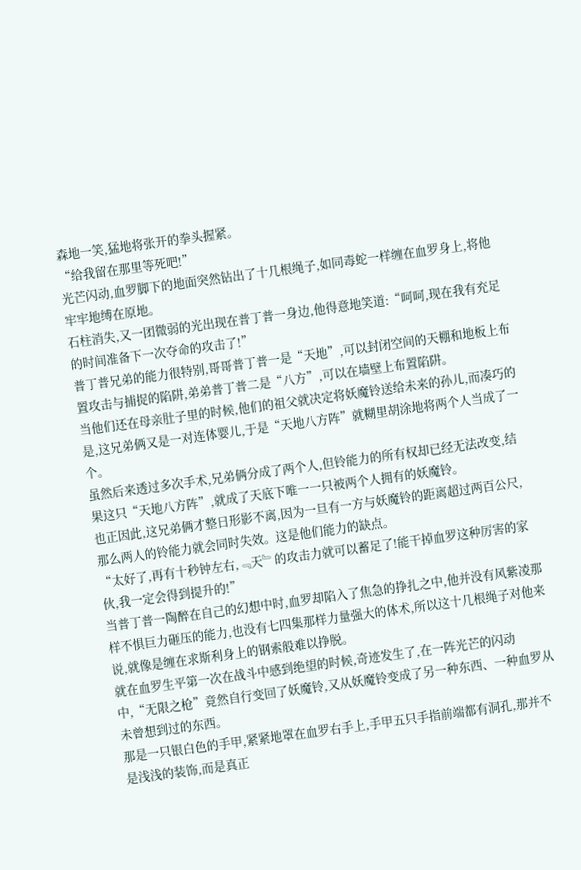森地一笑,猛地将张开的拳头握紧。
“给我留在那里等死吧!”
光芒闪动,血罗脚下的地面突然钻出了十几根绳子,如同毒蛇一样缠在血罗身上,将他牢牢地缚在原地。
石柱消失,又一团微弱的光出现在普丁普一身边,他得意地笑道:“呵呵,现在我有充足的时间准备下一次夺命的攻击了!”
普丁普兄弟的能力很特别,哥哥普丁普一是“天地”,可以封闭空间的天棚和地板上布置攻击与捕捉的陷阱,弟弟普丁普二是“八方”,可以在墙壁上布置陷阱。
当他们还在母亲肚子里的时候,他们的祖父就决定将妖魔铃送给未来的孙儿,而凑巧的是,这兄弟俩又是一对连体婴儿,于是“天地八方阵”就糊里胡涂地将两个人当成了一个。
虽然后来透过多次手术,兄弟俩分成了两个人,但铃能力的所有权却已经无法改变,结果这只“天地八方阵”,就成了天底下唯一一只被两个人拥有的妖魔铃。
也正因此,这兄弟俩才整日形影不离,因为一旦有一方与妖魔铃的距离超过两百公尺,那么两人的铃能力就会同时失效。这是他们能力的缺点。
“太好了,再有十秒钟左右,﹃天﹄的攻击力就可以蓄足了!能干掉血罗这种厉害的家伙,我一定会得到提升的!”
当普丁普一陶醉在自己的幻想中时,血罗却陷入了焦急的挣扎之中,他并没有风紫凌那样不惧巨力砸压的能力,也没有七四集那样力量强大的体术,所以这十几根绳子对他来说,就像是缠在求斯利身上的钢索般难以挣脱。
就在血罗生平第一次在战斗中感到绝望的时候,奇迹发生了,在一阵光芒的闪动中,“无限之枪”竟然自行变回了妖魔铃,又从妖魔铃变成了另一种东西、一种血罗从未曾想到过的东西。
那是一只银白色的手甲,紧紧地罩在血罗右手上,手甲五只手指前端都有洞孔,那并不是浅浅的装饰,而是真正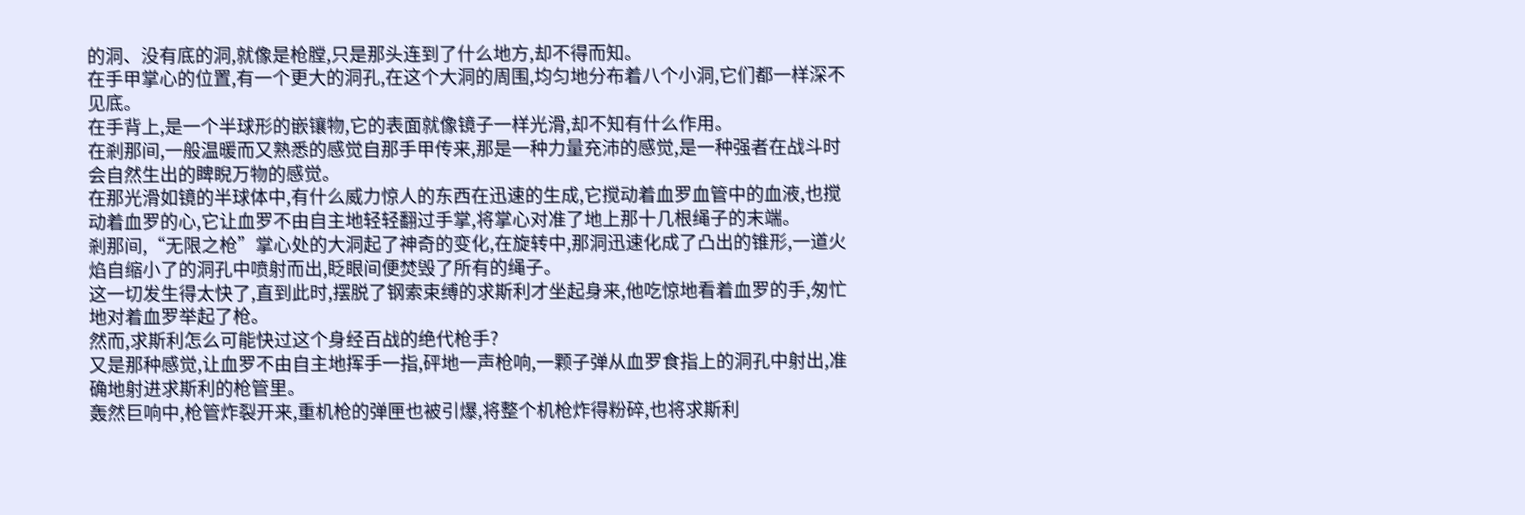的洞、没有底的洞,就像是枪膛,只是那头连到了什么地方,却不得而知。
在手甲掌心的位置,有一个更大的洞孔,在这个大洞的周围,均匀地分布着八个小洞,它们都一样深不见底。
在手背上,是一个半球形的嵌镶物,它的表面就像镜子一样光滑,却不知有什么作用。
在剎那间,一般温暖而又熟悉的感觉自那手甲传来,那是一种力量充沛的感觉,是一种强者在战斗时会自然生出的睥睨万物的感觉。
在那光滑如镜的半球体中,有什么威力惊人的东西在迅速的生成,它搅动着血罗血管中的血液,也搅动着血罗的心,它让血罗不由自主地轻轻翻过手掌,将掌心对准了地上那十几根绳子的末端。
剎那间,“无限之枪”掌心处的大洞起了神奇的变化,在旋转中,那洞迅速化成了凸出的锥形,一道火焰自缩小了的洞孔中喷射而出,眨眼间便焚毁了所有的绳子。
这一切发生得太快了,直到此时,摆脱了钢索束缚的求斯利才坐起身来,他吃惊地看着血罗的手,匆忙地对着血罗举起了枪。
然而,求斯利怎么可能快过这个身经百战的绝代枪手?
又是那种感觉,让血罗不由自主地挥手一指,砰地一声枪响,一颗子弹从血罗食指上的洞孔中射出,准确地射进求斯利的枪管里。
轰然巨响中,枪管炸裂开来,重机枪的弹匣也被引爆,将整个机枪炸得粉碎,也将求斯利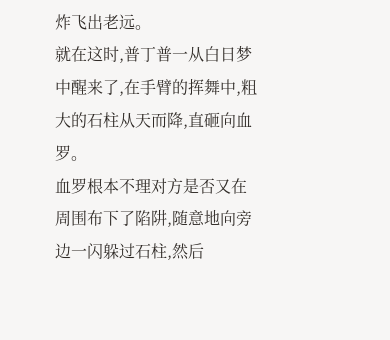炸飞出老远。
就在这时,普丁普一从白日梦中醒来了,在手臂的挥舞中,粗大的石柱从天而降,直砸向血罗。
血罗根本不理对方是否又在周围布下了陷阱,随意地向旁边一闪躲过石柱,然后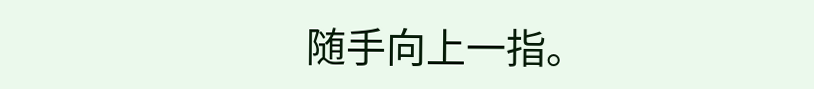随手向上一指。